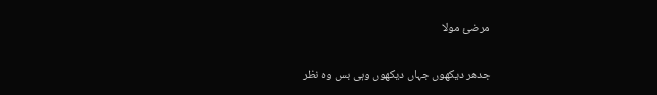مرضیٔ مولا

جدھر دیکھوں جہاں دیکھوں وہی بس وہ نظر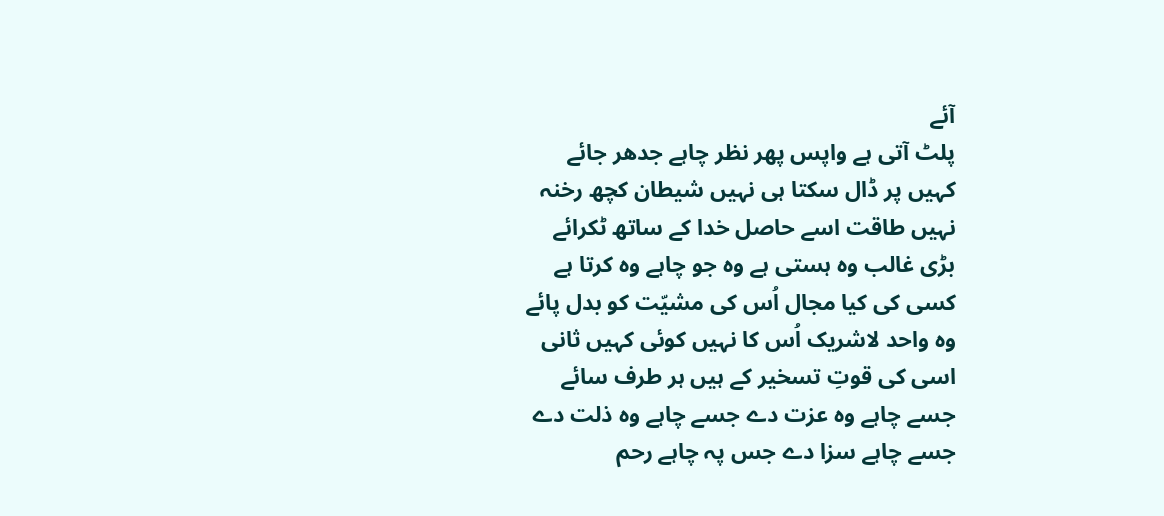آئے
پلٹ آتی ہے واپس پھر نظر چاہے جدھر جائے
کہیں پر ڈال سکتا ہی نہیں شیطان کچھ رخنہ
نہیں طاقت اسے حاصل خدا کے ساتھ ٹکرائے
بڑی غالب وہ ہستی ہے وہ جو چاہے وہ کرتا ہے
کسی کی کیا مجال اُس کی مشیّت کو بدل پائے
وہ واحد لاشریک اُس کا نہیں کوئی کہیں ثانی
اسی کی قوتِ تسخیر کے ہیں ہر طرف سائے
جسے چاہے وہ عزت دے جسے چاہے وہ ذلت دے
جسے چاہے سزا دے جس پہ چاہے رحم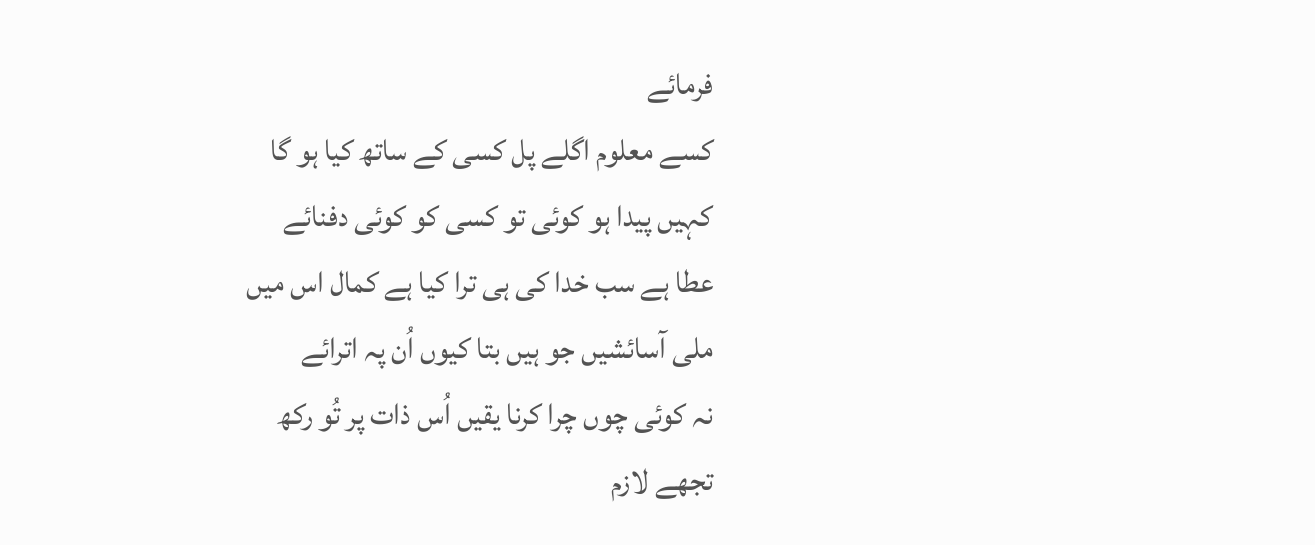فرمائے
کسے معلوم اگلے پل کسی کے ساتھ کیا ہو گا
کہیں پیدا ہو کوئی تو کسی کو کوئی دفنائے
عطا ہے سب خدا کی ہی ترا کیا ہے کمال اس میں
ملی آسائشیں جو ہیں بتا کیوں اُن پہ اترائے
نہ کوئی چوں چرا کرنا یقیں اُس ذات پر تُو رکھ
تجھے لازم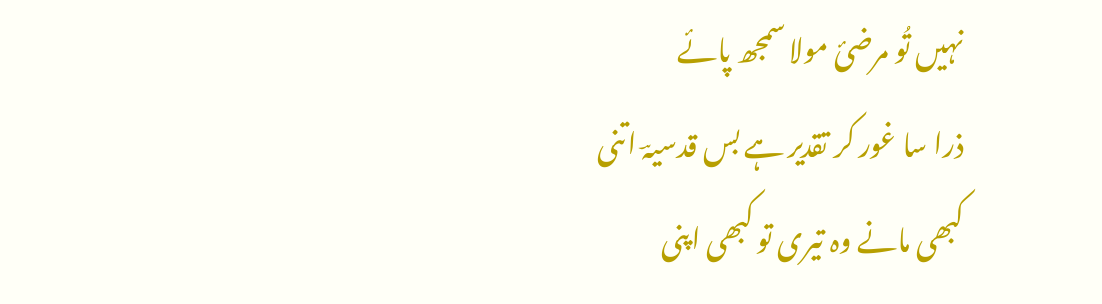نہیں تُو مرضئ مولا سمجھ پائے
ذرا سا غور کر تقدیر ہے بس قدسیہؔ اتنی
کبھی مانے وہ تیری تو کبھی اپنی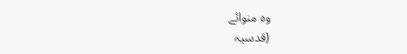وہ منوائے
(قدسیہ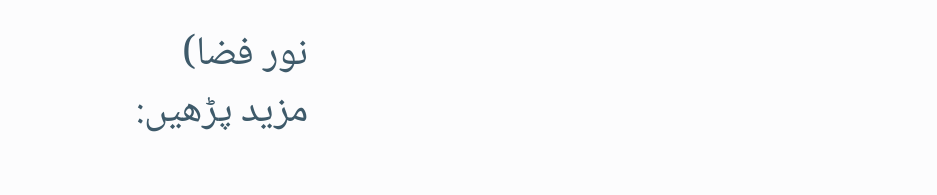نور فضا)
مزید پڑھیں: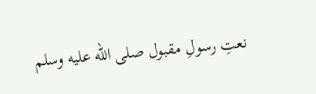نعتِ رسولِ مقبول صلى الله عليه وسلم